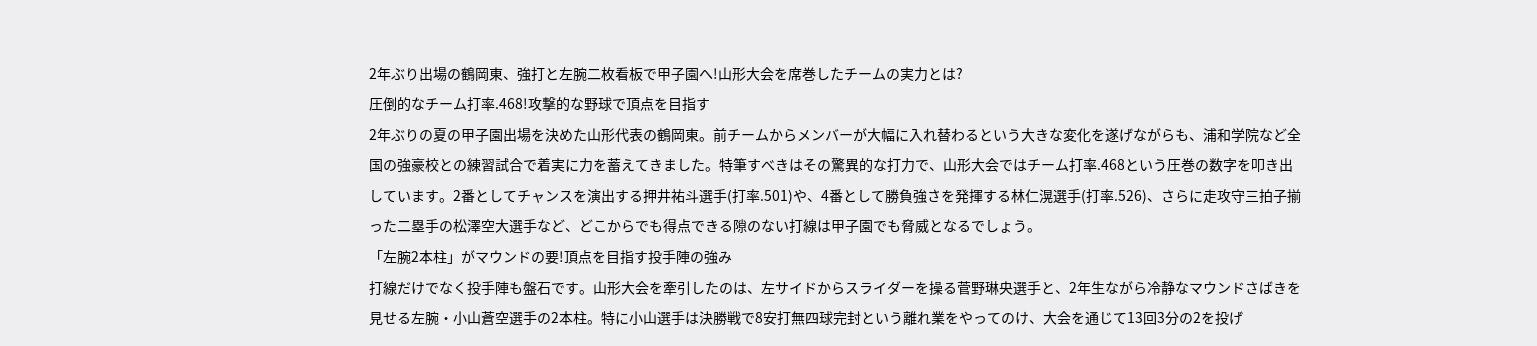2年ぶり出場の鶴岡東、強打と左腕二枚看板で甲子園へ!山形大会を席巻したチームの実力とは?
圧倒的なチーム打率.468!攻撃的な野球で頂点を目指す
2年ぶりの夏の甲子園出場を決めた山形代表の鶴岡東。前チームからメンバーが大幅に入れ替わるという大きな変化を遂げながらも、浦和学院など全国の強豪校との練習試合で着実に力を蓄えてきました。特筆すべきはその驚異的な打力で、山形大会ではチーム打率.468という圧巻の数字を叩き出しています。2番としてチャンスを演出する押井祐斗選手(打率.501)や、4番として勝負強さを発揮する林仁滉選手(打率.526)、さらに走攻守三拍子揃った二塁手の松澤空大選手など、どこからでも得点できる隙のない打線は甲子園でも脅威となるでしょう。
「左腕2本柱」がマウンドの要!頂点を目指す投手陣の強み
打線だけでなく投手陣も盤石です。山形大会を牽引したのは、左サイドからスライダーを操る菅野琳央選手と、2年生ながら冷静なマウンドさばきを見せる左腕・小山蒼空選手の2本柱。特に小山選手は決勝戦で8安打無四球完封という離れ業をやってのけ、大会を通じて13回3分の2を投げ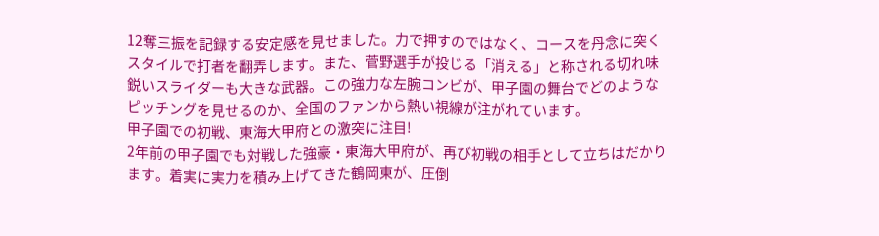12奪三振を記録する安定感を見せました。力で押すのではなく、コースを丹念に突くスタイルで打者を翻弄します。また、菅野選手が投じる「消える」と称される切れ味鋭いスライダーも大きな武器。この強力な左腕コンビが、甲子園の舞台でどのようなピッチングを見せるのか、全国のファンから熱い視線が注がれています。
甲子園での初戦、東海大甲府との激突に注目!
2年前の甲子園でも対戦した強豪・東海大甲府が、再び初戦の相手として立ちはだかります。着実に実力を積み上げてきた鶴岡東が、圧倒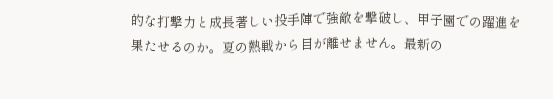的な打撃力と成長著しい投手陣で強敵を撃破し、甲子園での躍進を果たせるのか。夏の熱戦から目が離せません。最新の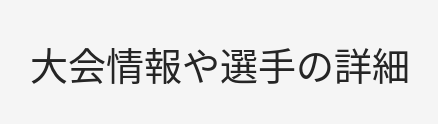大会情報や選手の詳細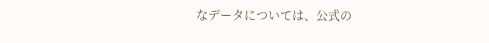なデータについては、公式の